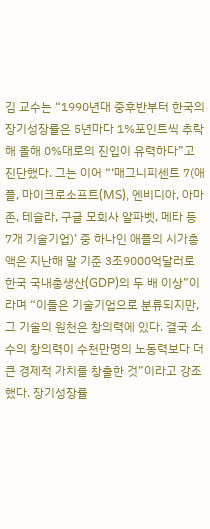김 교수는 “1990년대 중후반부터 한국의 장기성장률은 5년마다 1%포인트씩 추락해 올해 0%대로의 진입이 유력하다”고 진단했다. 그는 이어 “‘매그니피센트 7(애플, 마이크로소프트(MS), 엔비디아, 아마존, 테슬라, 구글 모회사 알파벳, 메타 등 7개 기술기업)’ 중 하나인 애플의 시가총액은 지난해 말 기준 3조9000억달러로 한국 국내총생산(GDP)의 두 배 이상”이라며 “이들은 기술기업으로 분류되지만, 그 기술의 원천은 창의력에 있다. 결국 소수의 창의력이 수천만명의 노동력보다 더 큰 경제적 가치를 창출한 것”이라고 강조했다. 장기성장률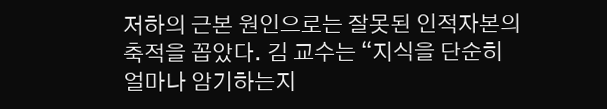저하의 근본 원인으로는 잘못된 인적자본의 축적을 꼽았다. 김 교수는 “지식을 단순히 얼마나 암기하는지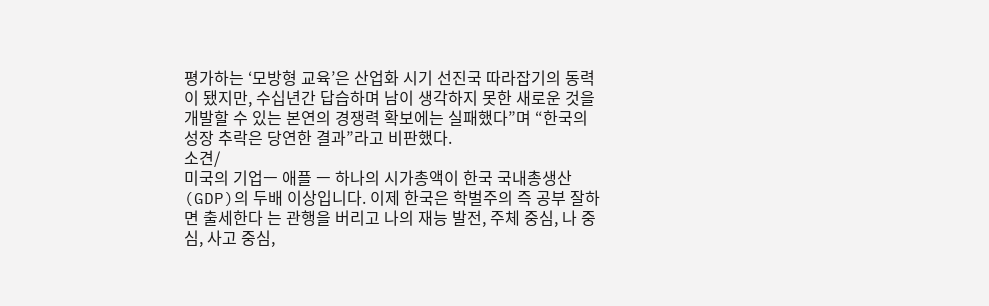평가하는 ‘모방형 교육’은 산업화 시기 선진국 따라잡기의 동력이 됐지만, 수십년간 답습하며 남이 생각하지 못한 새로운 것을 개발할 수 있는 본연의 경쟁력 확보에는 실패했다”며 “한국의 성장 추락은 당연한 결과”라고 비판했다.
소견/
미국의 기업ㅡ 애플 ㅡ 하나의 시가총액이 한국 국내총생산(GDP)의 두배 이상입니다. 이제 한국은 학벌주의 즉 공부 잘하면 출세한다 는 관행을 버리고 나의 재능 발전, 주체 중심, 나 중심, 사고 중심,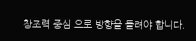창조력 중심 으로 방향을 돌려야 합니다.